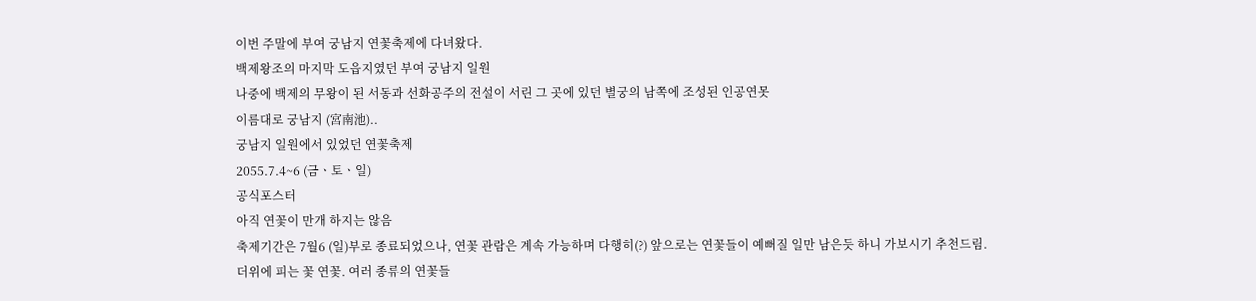이번 주말에 부여 궁남지 연꽃축제에 다녀왔다.
백제왕조의 마지막 도읍지였던 부여 궁남지 일원
나중에 백제의 무왕이 된 서동과 선화공주의 전설이 서린 그 곳에 있던 별궁의 남쪽에 조성된 인공연못
이름대로 궁남지 (宮南池)..
궁남지 일원에서 있었던 연꽃축제
2055.7.4~6 (금ㆍ토ㆍ일)
공식포스터
아직 연꽃이 만개 하지는 않음
축제기간은 7월6 (일)부로 종료되었으나, 연꽃 관람은 계속 가능하며 다행히(?) 앞으로는 연꽃들이 예뻐질 일만 남은듯 하니 가보시기 추천드림.
더위에 피는 꽃 연꽃. 여러 종류의 연꽃들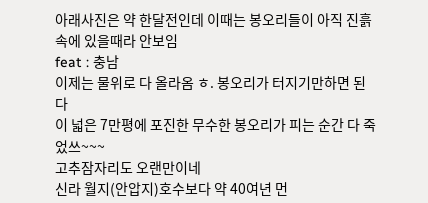아래사진은 약 한달전인데 이때는 봉오리들이 아직 진흙속에 있을때라 안보임
feat : 충남
이제는 물위로 다 올라옴 ㅎ. 봉오리가 터지기만하면 된다
이 넓은 7만평에 포진한 무수한 봉오리가 피는 순간 다 죽었쓰~~~
고추잠자리도 오랜만이네
신라 월지(안압지)호수보다 약 40여년 먼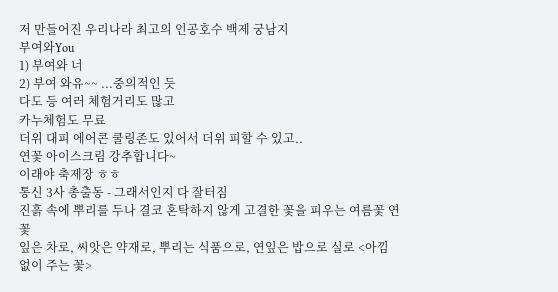저 만들어진 우리나라 최고의 인공호수 백제 궁남지
부여와You
1) 부여와 너
2) 부여 와유~~ ...중의적인 듯
다도 등 여러 체험거리도 많고
카누체험도 무료
더위 대피 에어콘 쿨링존도 있어서 더위 피할 수 있고..
연꽃 아이스크림 강추합니다~
이래야 축제장 ㅎㅎ
통신 3사 총출동 - 그래서인지 다 잘터짐
진흙 속에 뿌리를 두나 결코 혼탁하지 않게 고결한 꽃을 피우는 여름꽃 연꽃
잎은 차로, 씨앗은 약재로, 뿌리는 식품으로, 연잎은 밥으로 실로 <아낌없이 주는 꽃>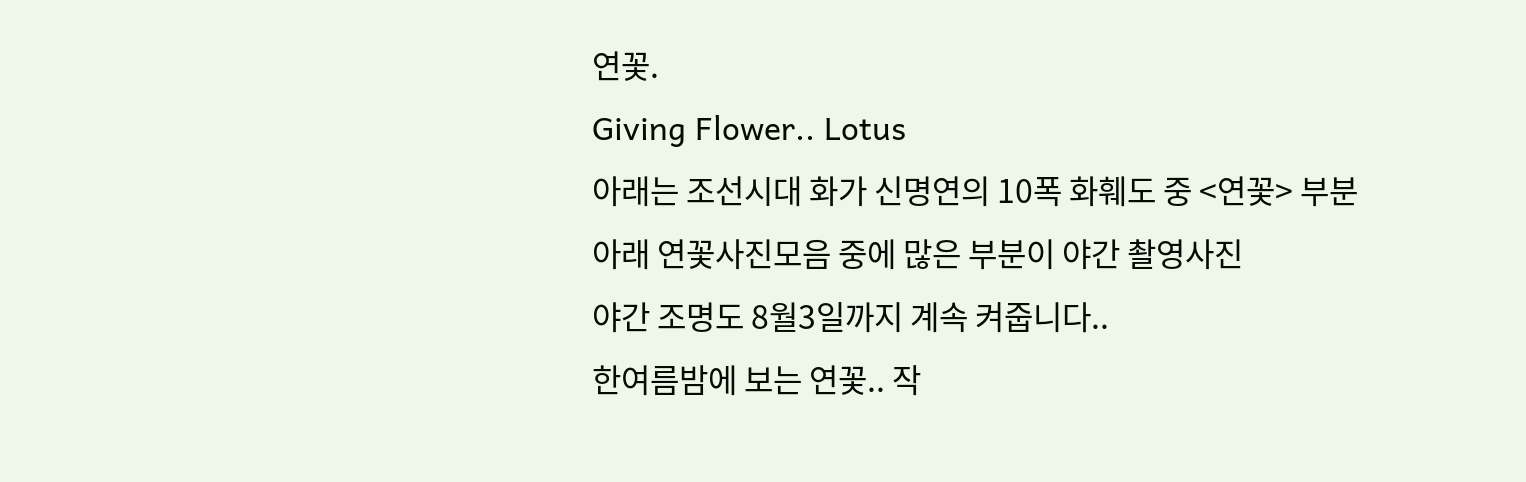연꽃.
Giving Flower.. Lotus
아래는 조선시대 화가 신명연의 10폭 화훼도 중 <연꽃> 부분
아래 연꽃사진모음 중에 많은 부분이 야간 촬영사진
야간 조명도 8월3일까지 계속 켜줍니다..
한여름밤에 보는 연꽃.. 작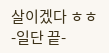살이겠다 ㅎㅎ
-일단 끝-